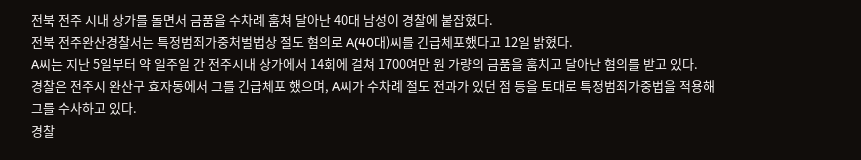전북 전주 시내 상가를 돌면서 금품을 수차례 훔쳐 달아난 40대 남성이 경찰에 붙잡혔다.
전북 전주완산경찰서는 특정범죄가중처벌법상 절도 혐의로 A(40대)씨를 긴급체포했다고 12일 밝혔다.
A씨는 지난 5일부터 약 일주일 간 전주시내 상가에서 14회에 걸쳐 1700여만 원 가량의 금품을 훔치고 달아난 혐의를 받고 있다.
경찰은 전주시 완산구 효자동에서 그를 긴급체포 했으며, A씨가 수차례 절도 전과가 있던 점 등을 토대로 특정범죄가중법을 적용해 그를 수사하고 있다.
경찰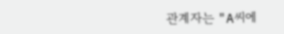관계자는 "A씨에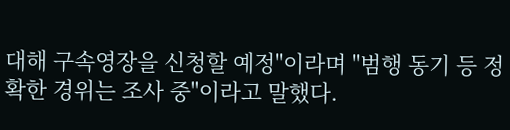대해 구속영장을 신청할 예정"이라며 "범행 동기 등 정확한 경위는 조사 중"이라고 말했다.